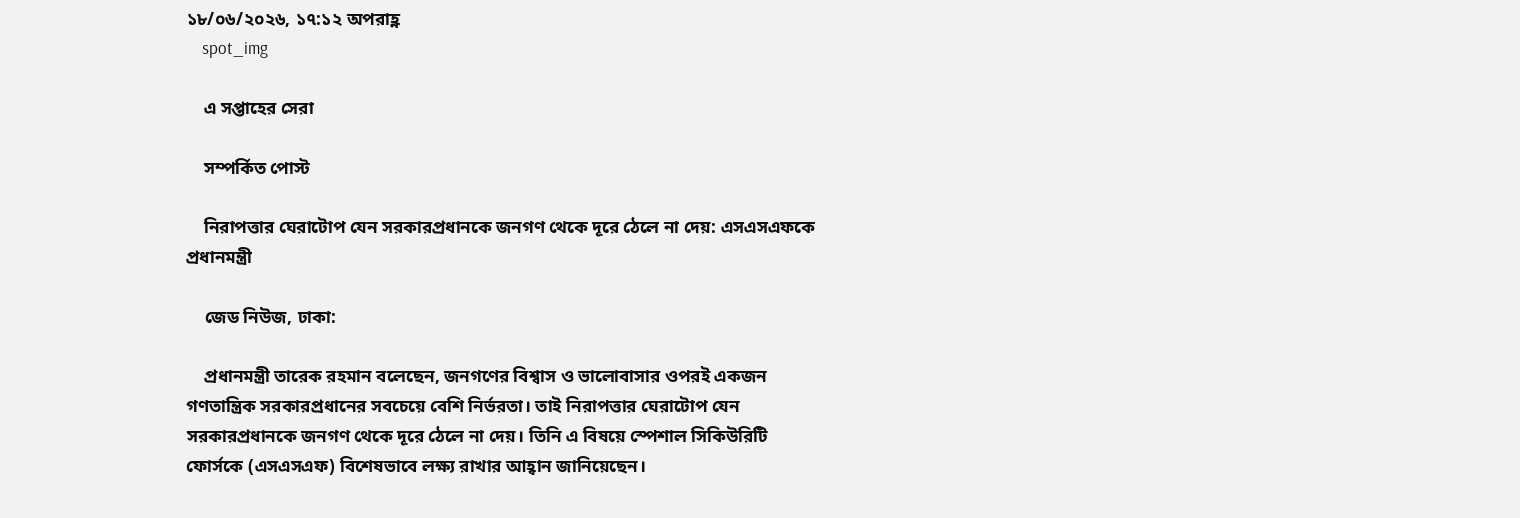১৮/০৬/২০২৬, ১৭:১২ অপরাহ্ণ
    spot_img

    এ সপ্তাহের সেরা

    সম্পর্কিত পোস্ট

    নিরাপত্তার ঘেরাটোপ যেন সরকারপ্রধানকে জনগণ থেকে দূরে ঠেলে না দেয়: এসএসএফকে প্রধানমন্ত্রী

    জেড নিউজ, ঢাকা:

    প্রধানমন্ত্রী তারেক রহমান বলেছেন, জনগণের বিশ্বাস ও ভালোবাসার ওপরই একজন গণতান্ত্রিক সরকারপ্রধানের সবচেয়ে বেশি নির্ভরতা। তাই নিরাপত্তার ঘেরাটোপ যেন সরকারপ্রধানকে জনগণ থেকে দূরে ঠেলে না দেয়। তিনি এ বিষয়ে স্পেশাল সিকিউরিটি ফোর্সকে (এসএসএফ) বিশেষভাবে লক্ষ্য রাখার আহ্বান জানিয়েছেন।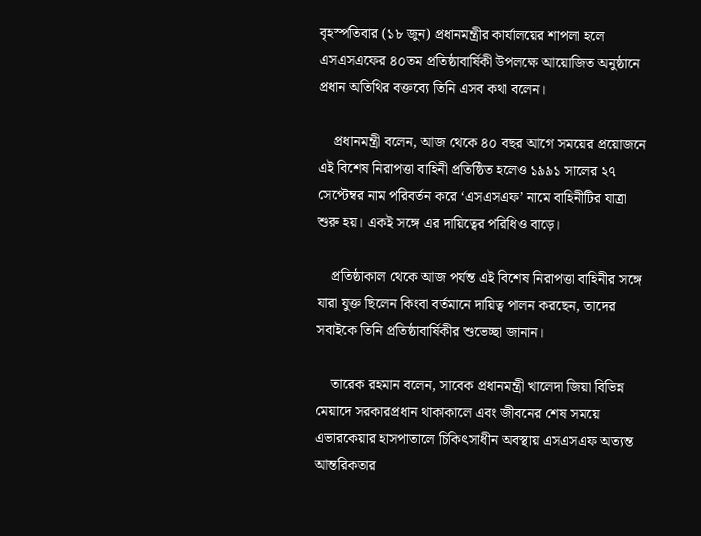বৃহস্পতিবার (১৮ জুন) প্রধানমন্ত্রীর কার্যালয়ের শাপলা হলে এসএসএফের ৪০তম প্রতিষ্ঠাবার্ষিকী উপলক্ষে আয়োজিত অনুষ্ঠানে প্রধান অতিথির বক্তব্যে তিনি এসব কথা বলেন।

    প্রধানমন্ত্রী বলেন, আজ থেকে ৪০ বছর আগে সময়ের প্রয়োজনে এই বিশেষ নিরাপত্তা বাহিনী প্রতিষ্ঠিত হলেও ১৯৯১ সালের ২৭ সেপ্টেম্বর নাম পরিবর্তন করে ‘এসএসএফ’ নামে বাহিনীটির যাত্রা শুরু হয়। একই সঙ্গে এর দায়িত্বের পরিধিও বাড়ে।

    প্রতিষ্ঠাকাল থেকে আজ পর্যন্ত এই বিশেষ নিরাপত্তা বাহিনীর সঙ্গে যারা যুক্ত ছিলেন কিংবা বর্তমানে দায়িত্ব পালন করছেন, তাদের সবাইকে তিনি প্রতিষ্ঠাবার্ষিকীর শুভেচ্ছা জানান।

    তারেক রহমান বলেন, সাবেক প্রধানমন্ত্রী খালেদা জিয়া বিভিন্ন মেয়াদে সরকারপ্রধান থাকাকালে এবং জীবনের শেষ সময়ে এভারকেয়ার হাসপাতালে চিকিৎসাধীন অবস্থায় এসএসএফ অত্যন্ত আন্তরিকতার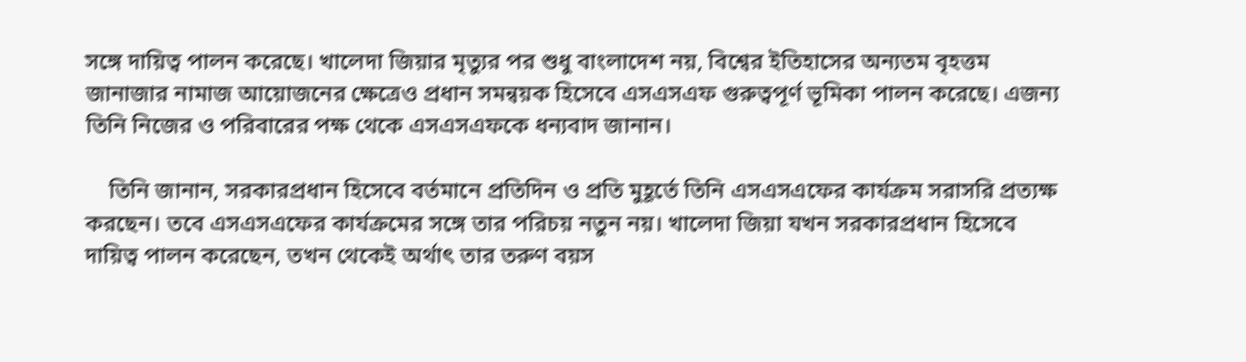সঙ্গে দায়িত্ব পালন করেছে। খালেদা জিয়ার মৃত্যুর পর শুধু বাংলাদেশ নয়, বিশ্বের ইতিহাসের অন্যতম বৃহত্তম জানাজার নামাজ আয়োজনের ক্ষেত্রেও প্রধান সমন্বয়ক হিসেবে এসএসএফ গুরুত্বপূর্ণ ভূমিকা পালন করেছে। এজন্য তিনি নিজের ও পরিবারের পক্ষ থেকে এসএসএফকে ধন্যবাদ জানান।

    তিনি জানান, সরকারপ্রধান হিসেবে বর্তমানে প্রতিদিন ও প্রতি মুহূর্তে তিনি এসএসএফের কার্যক্রম সরাসরি প্রত্যক্ষ করছেন। তবে এসএসএফের কার্যক্রমের সঙ্গে তার পরিচয় নতুন নয়। খালেদা জিয়া যখন সরকারপ্রধান হিসেবে দায়িত্ব পালন করেছেন, তখন থেকেই অর্থাৎ তার তরুণ বয়স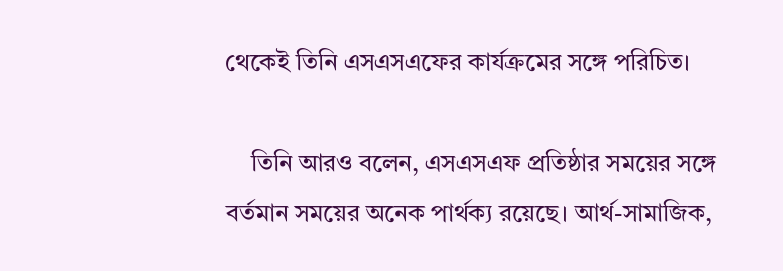থেকেই তিনি এসএসএফের কার্যক্রমের সঙ্গে পরিচিত।

    তিনি আরও বলেন, এসএসএফ প্রতিষ্ঠার সময়ের সঙ্গে বর্তমান সময়ের অনেক পার্থক্য রয়েছে। আর্থ-সামাজিক,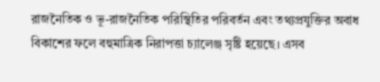রাজনৈতিক ও ভূ-রাজনৈতিক পরিস্থিতির পরিবর্তন এবং তথ্যপ্রযুক্তির অবাধ বিকাশের ফলে বহুমাত্রিক নিরাপত্তা চ্যালেঞ্জ সৃষ্টি হয়েছে। এসব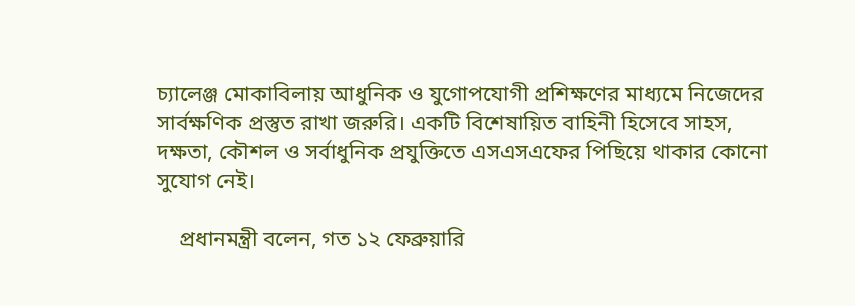চ্যালেঞ্জ মোকাবিলায় আধুনিক ও যুগোপযোগী প্রশিক্ষণের মাধ্যমে নিজেদের সার্বক্ষণিক প্রস্তুত রাখা জরুরি। একটি বিশেষায়িত বাহিনী হিসেবে সাহস, দক্ষতা, কৌশল ও সর্বাধুনিক প্রযুক্তিতে এসএসএফের পিছিয়ে থাকার কোনো সুযোগ নেই।

    প্রধানমন্ত্রী বলেন, গত ১২ ফেব্রুয়ারি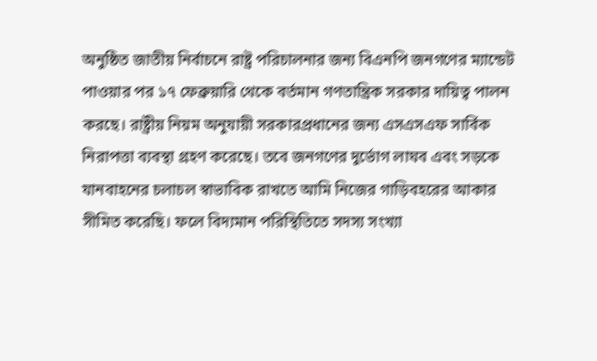অনুষ্ঠিত জাতীয় নির্বাচনে রাষ্ট্র পরিচালনার জন্য বিএনপি জনগণের ম্যান্ডেট পাওয়ার পর ১৭ ফেব্রুয়ারি থেকে বর্তমান গণতান্ত্রিক সরকার দায়িত্ব পালন করছে। রাষ্ট্রীয় নিয়ম অনুযায়ী সরকারপ্রধানের জন্য এসএসএফ সার্বিক নিরাপত্তা ব্যবস্থা গ্রহণ করেছে। তবে জনগণের দুর্ভোগ লাঘব এবং সড়কে যানবাহনের চলাচল স্বাভাবিক রাখতে আমি নিজের গাড়িবহরের আকার সীমিত করেছি। ফলে বিদ্যমান পরিস্থিতিতে সদস্য সংখ্যা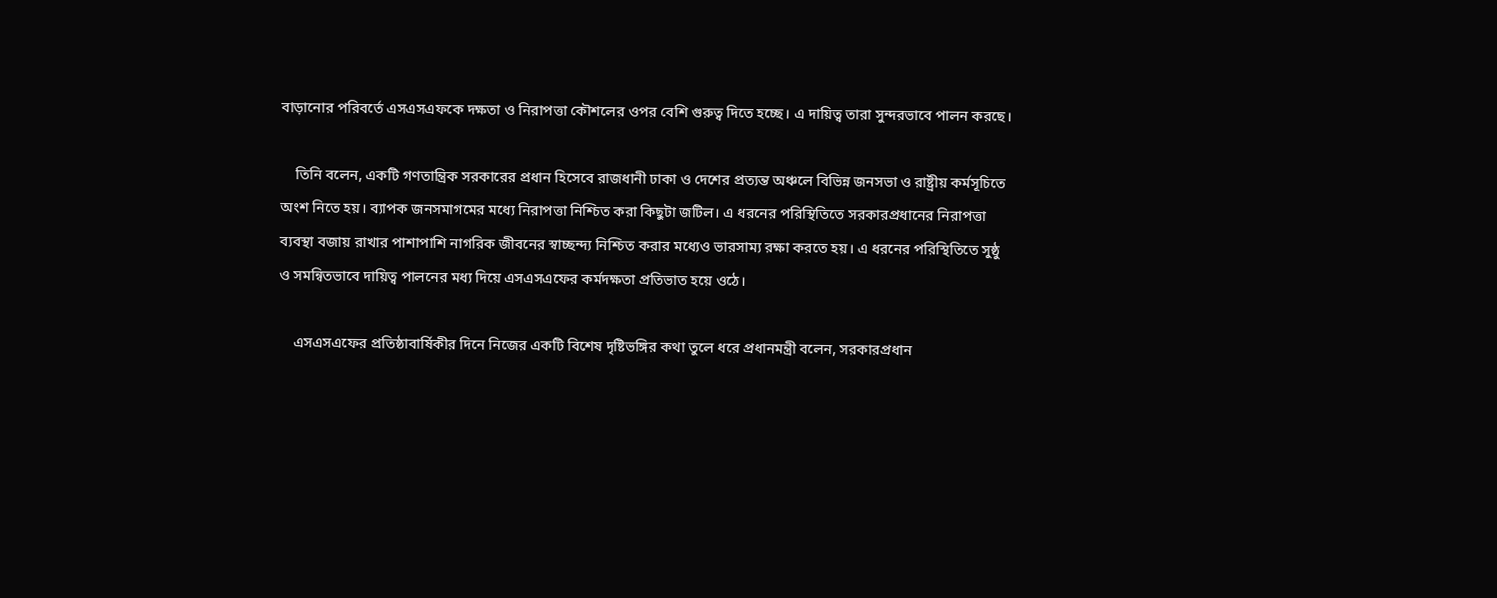বাড়ানোর পরিবর্তে এসএসএফকে দক্ষতা ও নিরাপত্তা কৌশলের ওপর বেশি গুরুত্ব দিতে হচ্ছে। এ দায়িত্ব তারা সুন্দরভাবে পালন করছে।

    তিনি বলেন, একটি গণতান্ত্রিক সরকারের প্রধান হিসেবে রাজধানী ঢাকা ও দেশের প্রত্যন্ত অঞ্চলে বিভিন্ন জনসভা ও রাষ্ট্রীয় কর্মসূচিতে অংশ নিতে হয়। ব্যাপক জনসমাগমের মধ্যে নিরাপত্তা নিশ্চিত করা কিছুটা জটিল। এ ধরনের পরিস্থিতিতে সরকারপ্রধানের নিরাপত্তা ব্যবস্থা বজায় রাখার পাশাপাশি নাগরিক জীবনের স্বাচ্ছন্দ্য নিশ্চিত করার মধ্যেও ভারসাম্য রক্ষা করতে হয়। এ ধরনের পরিস্থিতিতে সুষ্ঠু ও সমন্বিতভাবে দায়িত্ব পালনের মধ্য দিয়ে এসএসএফের কর্মদক্ষতা প্রতিভাত হয়ে ওঠে।

    এসএসএফের প্রতিষ্ঠাবার্ষিকীর দিনে নিজের একটি বিশেষ দৃষ্টিভঙ্গির কথা তুলে ধরে প্রধানমন্ত্রী বলেন, সরকারপ্রধান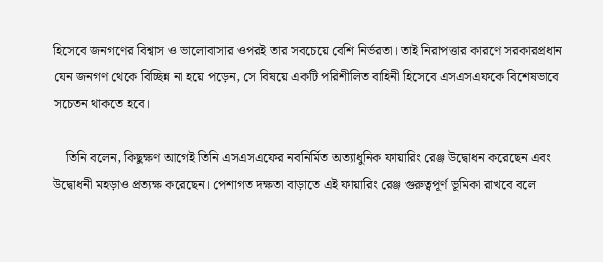হিসেবে জনগণের বিশ্বাস ও ভালোবাসার ওপরই তার সবচেয়ে বেশি নির্ভরতা। তাই নিরাপত্তার কারণে সরকারপ্রধান যেন জনগণ থেকে বিচ্ছিন্ন না হয়ে পড়েন, সে বিষয়ে একটি পরিশীলিত বাহিনী হিসেবে এসএসএফকে বিশেষভাবে সচেতন থাকতে হবে।

    তিনি বলেন, কিছুক্ষণ আগেই তিনি এসএসএফের নবনির্মিত অত্যাধুনিক ফায়ারিং রেঞ্জ উদ্বোধন করেছেন এবং উদ্বোধনী মহড়াও প্রত্যক্ষ করেছেন। পেশাগত দক্ষতা বাড়াতে এই ফায়ারিং রেঞ্জ গুরুত্বপূর্ণ ভূমিকা রাখবে বলে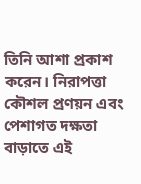তিনি আশা প্রকাশ করেন। নিরাপত্তা কৌশল প্রণয়ন এবং পেশাগত দক্ষতা বাড়াতে এই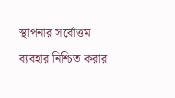স্থাপনার সর্বোত্তম ব্যবহার নিশ্চিত করার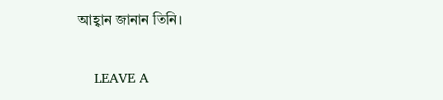আহ্বান জানান তিনি।

    LEAVE A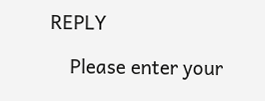REPLY

    Please enter your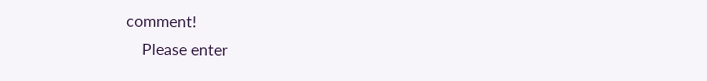comment!
    Please enter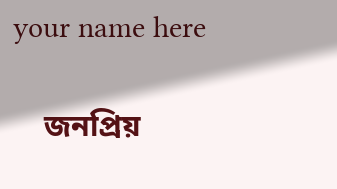your name here

    জনপ্রিয়